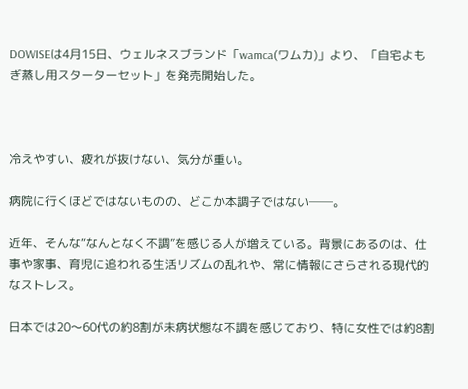DOWISEは4月15日、ウェルネスブランド「wamca(ワムカ)」より、「自宅よもぎ蒸し用スターターセット」を発売開始した。



冷えやすい、疲れが抜けない、気分が重い。

病院に行くほどではないものの、どこか本調子ではない──。

近年、そんな“なんとなく不調”を感じる人が増えている。背景にあるのは、仕事や家事、育児に追われる生活リズムの乱れや、常に情報にさらされる現代的なストレス。

日本では20〜60代の約8割が未病状態な不調を感じており、特に女性では約8割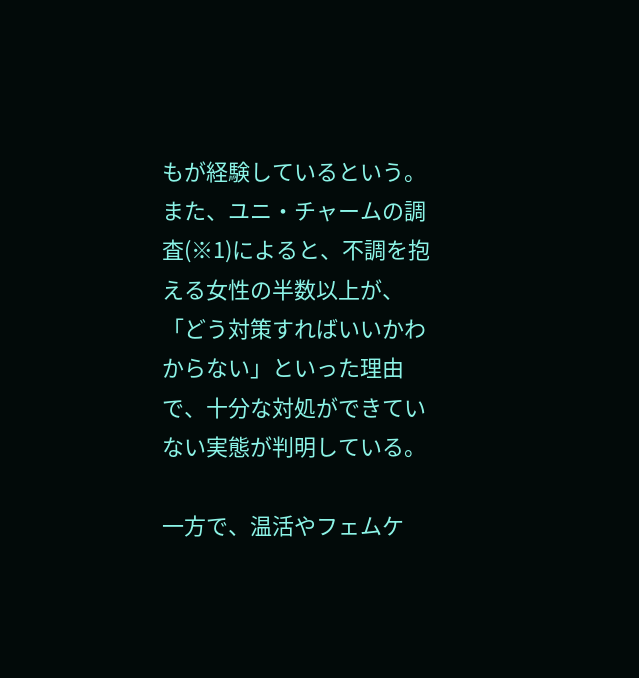もが経験しているという。また、ユニ・チャームの調査(※1)によると、不調を抱える女性の半数以上が、「どう対策すればいいかわからない」といった理由で、十分な対処ができていない実態が判明している。

一方で、温活やフェムケ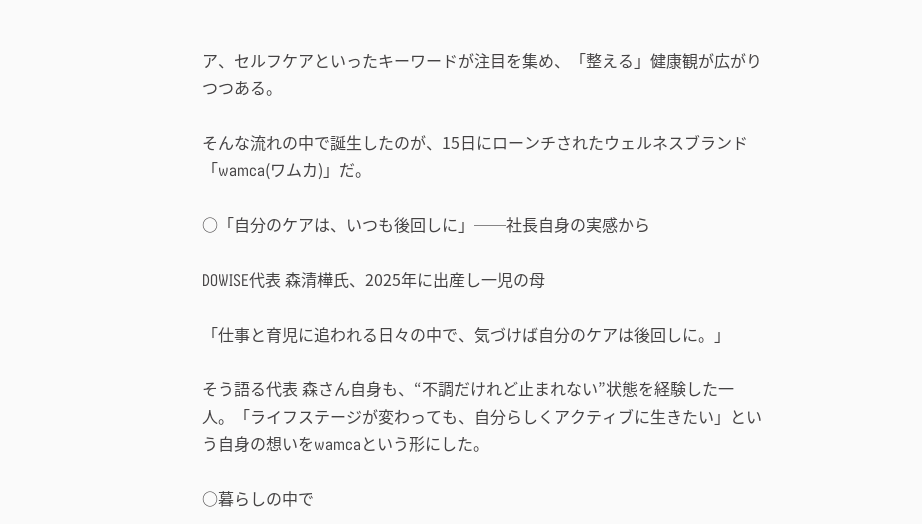ア、セルフケアといったキーワードが注目を集め、「整える」健康観が広がりつつある。

そんな流れの中で誕生したのが、15日にローンチされたウェルネスブランド「wamca(ワムカ)」だ。

○「自分のケアは、いつも後回しに」──社長自身の実感から

DOWISE代表 森清樺氏、2025年に出産し一児の母

「仕事と育児に追われる日々の中で、気づけば自分のケアは後回しに。」

そう語る代表 森さん自身も、“不調だけれど止まれない”状態を経験した一人。「ライフステージが変わっても、自分らしくアクティブに生きたい」という自身の想いをwamcaという形にした。

○暮らしの中で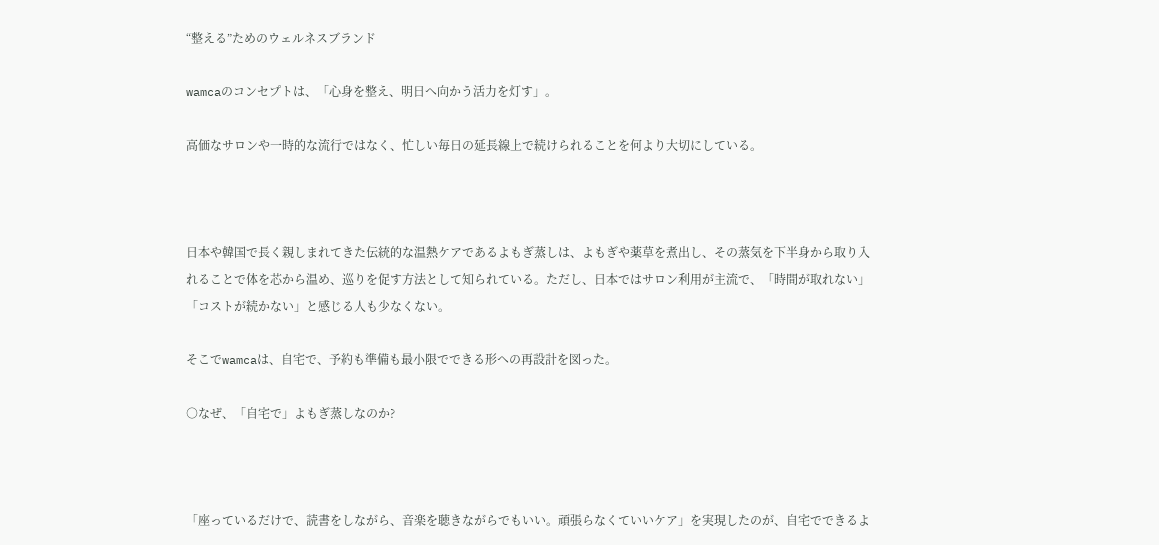“整える”ためのウェルネスブランド

wamcaのコンセプトは、「心身を整え、明日へ向かう活力を灯す」。

高価なサロンや一時的な流行ではなく、忙しい毎日の延長線上で続けられることを何より大切にしている。



日本や韓国で長く親しまれてきた伝統的な温熱ケアであるよもぎ蒸しは、よもぎや薬草を煮出し、その蒸気を下半身から取り入れることで体を芯から温め、巡りを促す方法として知られている。ただし、日本ではサロン利用が主流で、「時間が取れない」「コストが続かない」と感じる人も少なくない。

そこでwamcaは、自宅で、予約も準備も最小限でできる形への再設計を図った。

○なぜ、「自宅で」よもぎ蒸しなのか?



「座っているだけで、読書をしながら、音楽を聴きながらでもいい。頑張らなくていいケア」を実現したのが、自宅でできるよ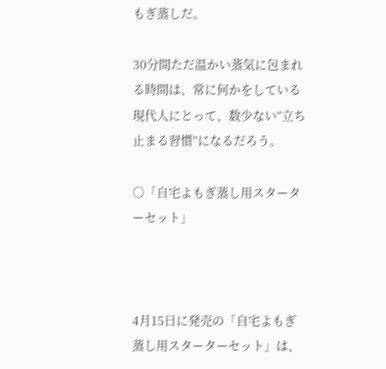もぎ蒸しだ。

30分間ただ温かい蒸気に包まれる時間は、常に何かをしている現代人にとって、数少ない“立ち止まる習慣”になるだろう。

○「自宅よもぎ蒸し用スターターセット」



4月15日に発売の「自宅よもぎ蒸し用スターターセット」は、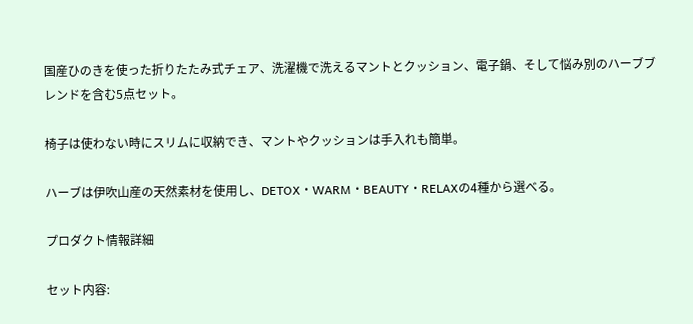国産ひのきを使った折りたたみ式チェア、洗濯機で洗えるマントとクッション、電子鍋、そして悩み別のハーブブレンドを含む5点セット。

椅子は使わない時にスリムに収納でき、マントやクッションは手入れも簡単。

ハーブは伊吹山産の天然素材を使用し、DETOX・WARM・BEAUTY・RELAXの4種から選べる。

プロダクト情報詳細

セット内容: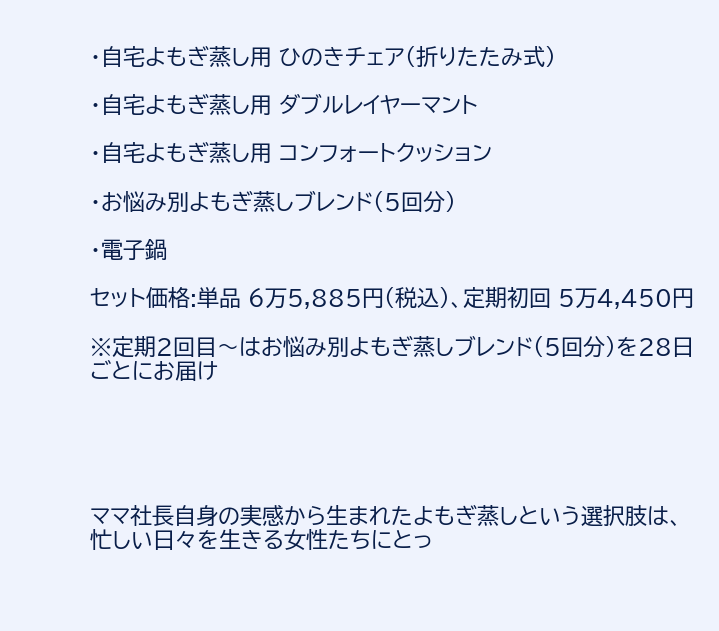・自宅よもぎ蒸し用 ひのきチェア(折りたたみ式)

・自宅よもぎ蒸し用 ダブルレイヤーマント

・自宅よもぎ蒸し用 コンフォートクッション

・お悩み別よもぎ蒸しブレンド(5回分)

・電子鍋

セット価格:単品 6万5,885円(税込)、定期初回 5万4,450円

※定期2回目〜はお悩み別よもぎ蒸しブレンド(5回分)を28日ごとにお届け





ママ社長自身の実感から生まれたよもぎ蒸しという選択肢は、忙しい日々を生きる女性たちにとっ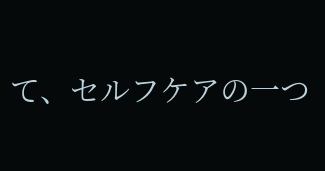て、セルフケアの一つ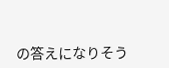の答えになりそう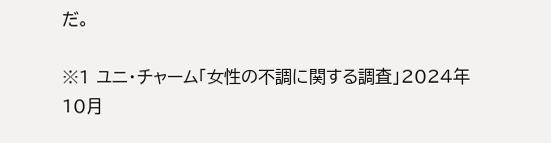だ。

※1 ユニ・チャーム「女性の不調に関する調査」2024年10月